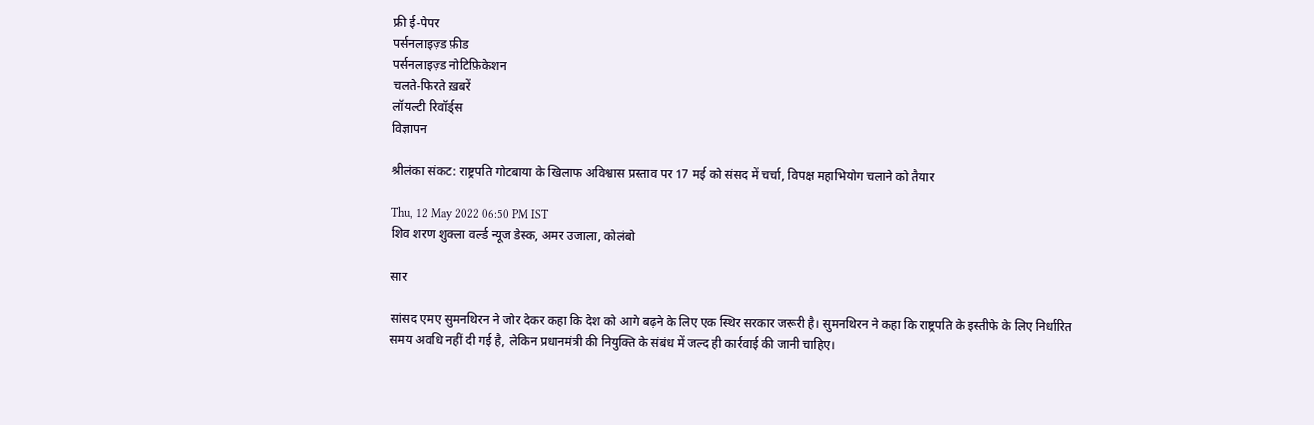फ्री ई-पेपर
पर्सनलाइज़्ड फ़ीड
पर्सनलाइज़्ड नोटिफ़िकेशन
चलते-फिरते ख़बरें
लॉयल्टी रिवॉर्ड्स
विज्ञापन

श्रीलंका संकट: राष्ट्रपति गोटबाया के खिलाफ अविश्वास प्रस्ताव पर 17 मई को संसद में चर्चा, विपक्ष महाभियोग चलाने को तैयार

Thu, 12 May 2022 06:50 PM IST
शिव शरण शुक्ला वर्ल्ड न्यूज डेस्क, अमर उजाला, कोलंबो

सार

सांसद एमए सुमनथिरन ने जोर देकर कहा कि देश को आगे बढ़ने के लिए एक स्थिर सरकार जरूरी है। सुमनथिरन ने कहा कि राष्ट्रपति के इस्तीफे के लिए निर्धारित समय अवधि नहीं दी गई है, लेकिन प्रधानमंत्री की नियुक्ति के संबंध में जल्द ही कार्रवाई की जानी चाहिए।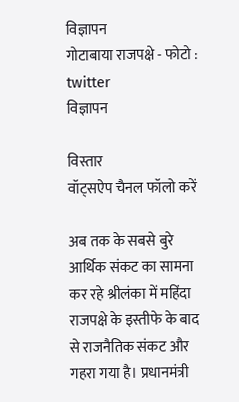विज्ञापन
गोटाबाया राजपक्षे - फोटो : twitter
विज्ञापन

विस्तार
वॉट्सऐप चैनल फॉलो करें

अब तक के सबसे बुरे आर्थिक संकट का सामना कर रहे श्रीलंका में महिंदा राजपक्षे के इस्तीफे के बाद से राजनैतिक संकट और गहरा गया है। प्रधानमंत्री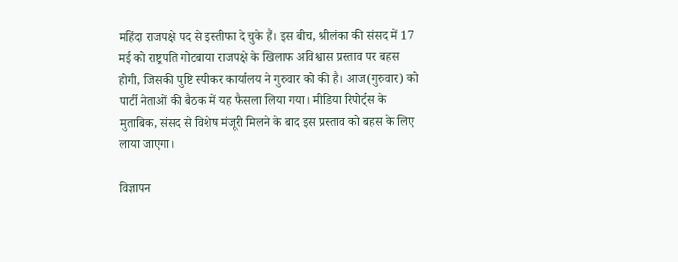महिंदा राजपक्षे पद से इस्तीफा दे चुके हैं। इस बीच, श्रीलंका की संसद में 17 मई को राष्ट्रपति गोटबाया राजपक्षे के खिलाफ अविश्वास प्रस्ताव पर बहस होगी, जिसकी पुष्टि स्पीकर कार्यालय ने गुरुवार को की है। आज(गुरुवार) को पार्टी नेताओं की बैठक में यह फैसला लिया गया। मीडिया रिपोर्ट्स के मुताबिक, संसद से विशेष मंजूरी मिलने के बाद इस प्रस्ताव को बहस के लिए लाया जाएगा।

विज्ञापन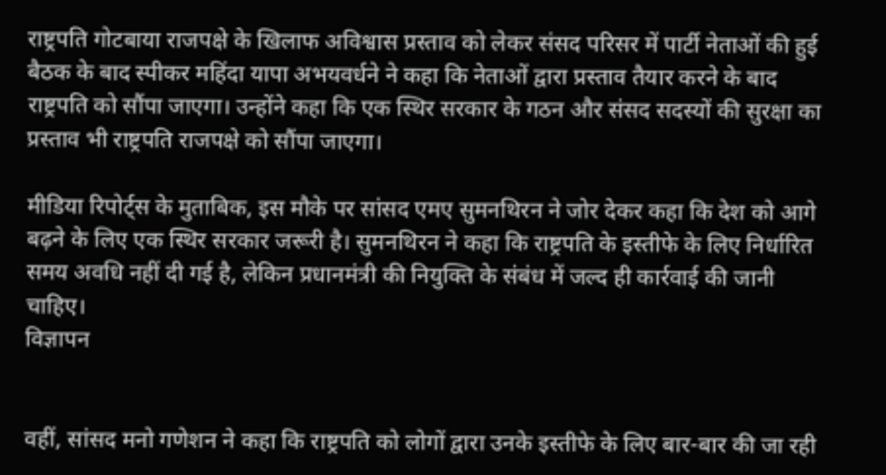राष्ट्रपति गोटबाया राजपक्षे के खिलाफ अविश्वास प्रस्ताव को लेकर संसद परिसर में पार्टी नेताओं की हुई बैठक के बाद स्पीकर महिंदा यापा अभयवर्धने ने कहा कि नेताओं द्वारा प्रस्ताव तैयार करने के बाद राष्ट्रपति को सौंपा जाएगा। उन्होंने कहा कि एक स्थिर सरकार के गठन और संसद सदस्यों की सुरक्षा का प्रस्ताव भी राष्ट्रपति राजपक्षे को सौंपा जाएगा।

मीडिया रिपोर्ट्स के मुताबिक, इस मौके पर सांसद एमए सुमनथिरन ने जोर देकर कहा कि देश को आगे बढ़ने के लिए एक स्थिर सरकार जरूरी है। सुमनथिरन ने कहा कि राष्ट्रपति के इस्तीफे के लिए निर्धारित समय अवधि नहीं दी गई है, लेकिन प्रधानमंत्री की नियुक्ति के संबंध में जल्द ही कार्रवाई की जानी चाहिए।
विज्ञापन


वहीं, सांसद मनो गणेशन ने कहा कि राष्ट्रपति को लोगों द्वारा उनके इस्तीफे के लिए बार-बार की जा रही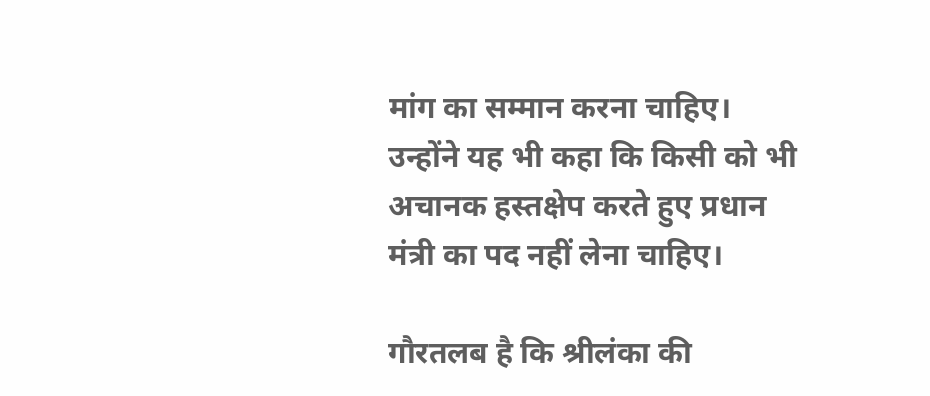मांग का सम्मान करना चाहिए। उन्होंने यह भी कहा कि किसी को भी अचानक हस्तक्षेप करते हुए प्रधान मंत्री का पद नहीं लेना चाहिए।

गौरतलब है कि श्रीलंका की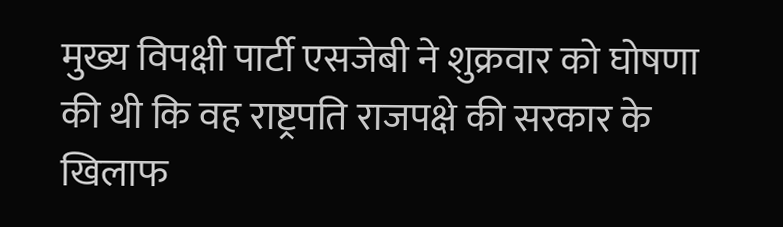मुख्य विपक्षी पार्टी एसजेबी ने शुक्रवार को घोषणा की थी कि वह राष्ट्रपति राजपक्षे की सरकार के खिलाफ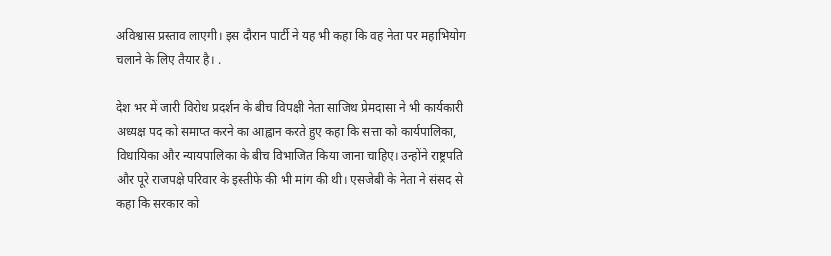अविश्वास प्रस्ताव लाएगी। इस दौरान पार्टी ने यह भी कहा कि वह नेता पर महाभियोग चलाने के लिए तैयार है। .

देश भर में जारी विरोध प्रदर्शन के बीच विपक्षी नेता साजिथ प्रेमदासा ने भी कार्यकारी अध्यक्ष पद को समाप्त करने का आह्वान करते हुए कहा कि सत्ता को कार्यपालिका, विधायिका और न्यायपालिका के बीच विभाजित किया जाना चाहिए। उन्होंने राष्ट्रपति और पूरे राजपक्षे परिवार के इस्तीफे की भी मांग की थी। एसजेबी के नेता ने संसद से कहा कि सरकार को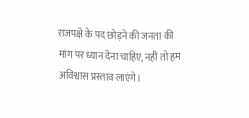राजपक्षे के पद छोड़ने की जनता की मांग पर ध्यान देना चाहिए, नहीं तो हम अविश्वास प्रस्ताव लाएंगे।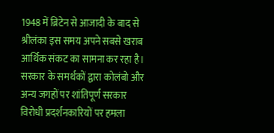1948 में ब्रिटेन से आजादी के बाद से श्रीलंका इस समय अपने सबसे खराब आर्थिक संकट का सामना कर रहा है। सरकार के समर्थकों द्वारा कोलंबो और अन्य जगहों पर शांतिपूर्ण सरकार विरोधी प्रदर्शनकारियों पर हमला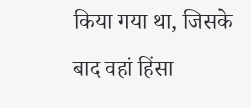किया गया था, जिसके बाद वहां हिंसा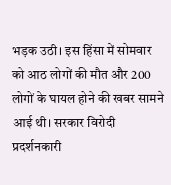भड़क उठी। इस हिंसा में सोमवार को आठ लोगों की मौत और 200 लोगों के घायल होने की खबर सामने आई थी। सरकार विरोदी प्रदर्शनकारी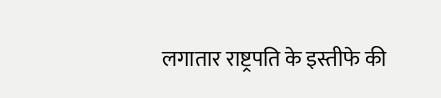लगातार राष्ट्रपति के इस्तीफे की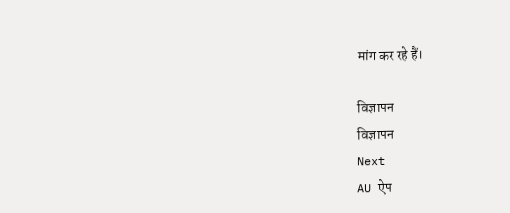मांग कर रहे हैं।

विज्ञापन
विज्ञापन
Next
AU ऐप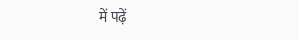में पढ़ें